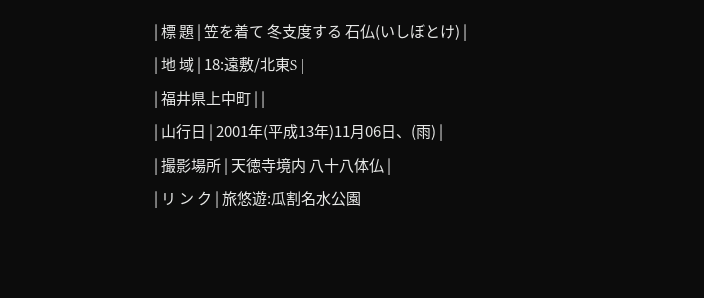| 標 題 | 笠を着て 冬支度する 石仏(いしぼとけ) |
| 地 域 | 18:遠敷/北東S |
| 福井県上中町 | |
| 山行日 | 2001年(平成13年)11月06日、(雨) |
| 撮影場所 | 天徳寺境内 八十八体仏 |
| リ ン ク | 旅悠遊:瓜割名水公園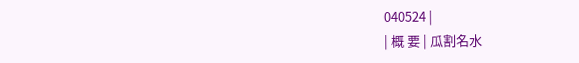040524 |
| 概 要 | 瓜割名水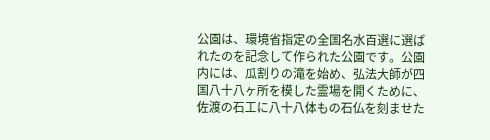公園は、環境省指定の全国名水百選に選ばれたのを記念して作られた公園です。公園内には、瓜割りの滝を始め、弘法大師が四国八十八ヶ所を模した霊場を開くために、佐渡の石工に八十八体もの石仏を刻ませた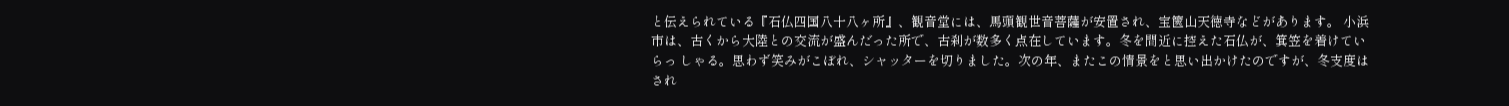と伝えられている『石仏四国八十八ヶ所』、観音堂には、馬頭観世音菩薩が安置され、宝篋山天徳寺などがあります。 小浜市は、古くから大陸との交流が盛んだった所で、古刹が数多く点在しています。冬を間近に控えた石仏が、箕笠を着けていらっ しゃる。思わず笑みがこぼれ、シャッターを切りました。次の年、またこの情景をと思い出かけたのですが、冬支度はされ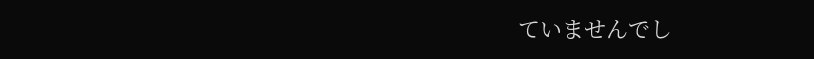ていませんでし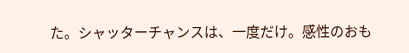た。シャッターチャンスは、一度だけ。感性のおも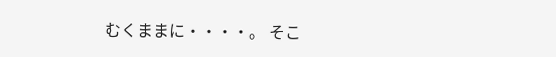むくままに・・・・。 そこ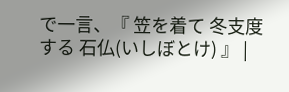で一言、『 笠を着て 冬支度する 石仏(いしぼとけ) 』 |